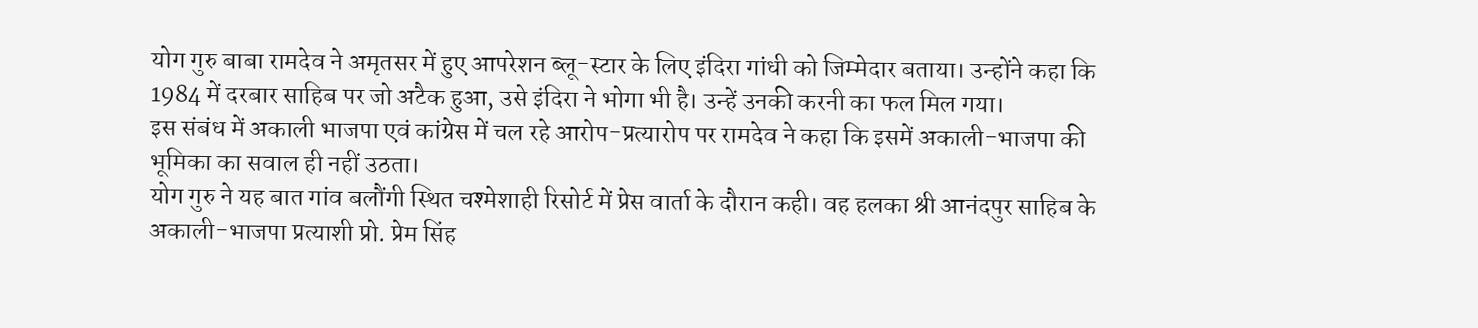योग गुरु बाबा रामदेव ने अमृतसर में हुए आपरेशन ब्लू-स्टार के लिए इंदिरा गांधी को जिम्मेदार बताया। उन्होंने कहा कि 1984 में दरबार साहिब पर जो अटैक हुआ, उसे इंदिरा ने भोगा भी है। उन्हें उनकी करनी का फल मिल गया।
इस संबंध में अकाली भाजपा एवं कांग्रेस में चल रहे आरोप-प्रत्यारोप पर रामदेव ने कहा कि इसमें अकाली-भाजपा की भूमिका का सवाल ही नहीं उठता।
योग गुरु ने यह बात गांव बलौंगी स्थित चश्मेशाही रिसोर्ट में प्रेस वार्ता के दौरान कही। वह हलका श्री आनंदपुर साहिब के अकाली-भाजपा प्रत्याशी प्रो. प्रेम सिंह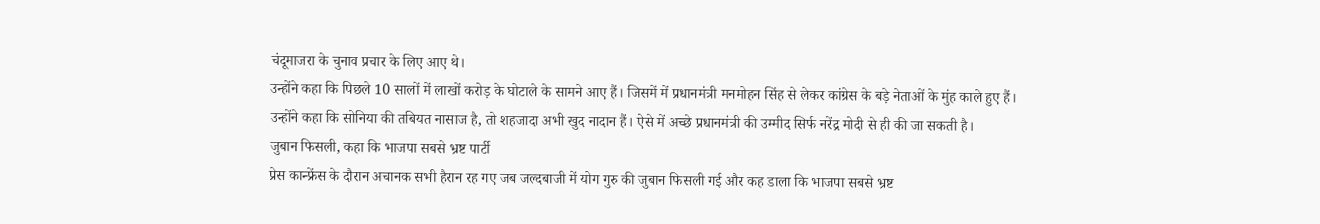चंदूमाजरा के चुनाव प्रचार के लिए आए थे।
उन्होंने कहा कि पिछले 10 सालों में लाखों करोड़ के घोटाले के सामने आए हैं। जिसमें में प्रधानमंत्री मनमोहन सिंह से लेकर कांग्रेस के बड़े नेताओं के मुंह काले हुए हैं।
उन्होंने कहा कि सोनिया की तबियत नासाज है, तो शहजादा अभी खुद नादान हैं। ऐसे में अच्छे प्रधानमंत्री की उम्मीद सिर्फ नरेंद्र मोदी से ही की जा सकती है।
जुबान फिसली, कहा कि भाजपा सबसे भ्रष्ट पार्टी
प्रेस कान्फ्रेंस के दौरान अचानक सभी हैरान रह गए जब जल्दबाजी में योग गुरु की जुबान फिसली गई और कह डाला कि भाजपा सबसे भ्रष्ट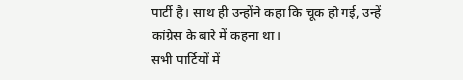पार्टी है। साथ ही उन्होंने कहा कि चूक हो गई, उन्हें कांग्रेस के बारे में कहना था।
सभी पार्टियों में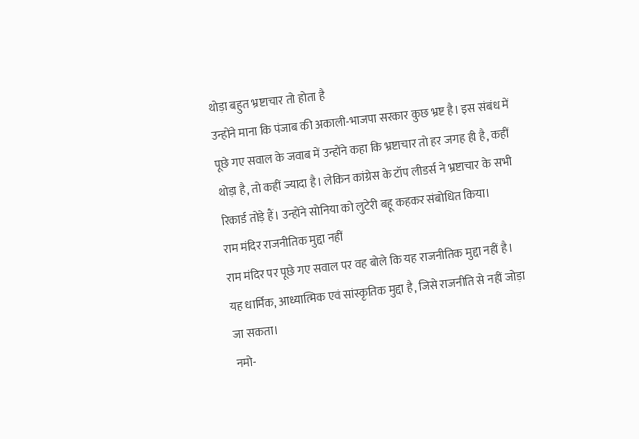थोड़ा बहुत भ्रष्टाचार तो होता है
उन्होंने माना कि पंजाब की अकाली-भाजपा सरकार कुछ भ्रष्ट है। इस संबंध में पूछे गए सवाल के जवाब में उन्होंने कहा कि भ्रष्टाचार तो हर जगह ही है, कहीं थोड़ा है, तो कहीं ज्यादा है। लेकिन कांग्रेस के टॉप लीडर्स ने भ्रष्टाचार के सभी रिकार्ड तोड़े हैं। उन्होंने सोनिया को लुटेरी बहू कहकर संबोधित किया।
राम मंदिर राजनीतिक मुद्दा नहीं
राम मंदिर पर पूछे गए सवाल पर वह बोले कि यह राजनीतिक मुद्दा नहीं है। यह धार्मिक, आध्यात्मिक एवं सांस्कृतिक मुद्दा है, जिसे राजनीति से नहीं जोड़ा जा सकता।
नमो-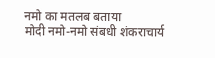नमो का मतलब बताया
मोदी नमो-नमो संबधी शंकराचार्य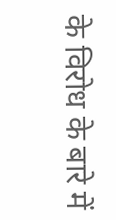के विरोध के बारे में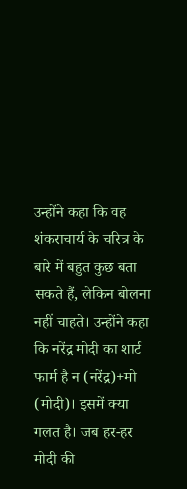उन्होंने कहा कि वह शंकराचार्य के चरित्र के बारे में बहुत कुछ बता सकते हैं, लेकिन बोलना नहीं चाहते। उन्होंने कहा कि नरेंद्र मोदी का शार्ट फार्म है न (नरेंद्र)+मो (मोदी)। इसमें क्या गलत है। जब हर-हर मोदी की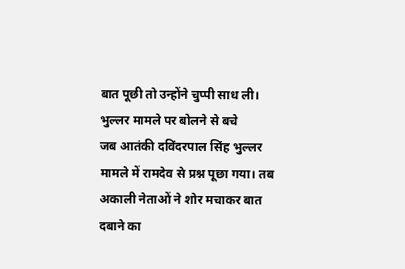बात पूछी तो उन्होंने चुप्पी साध ली।
भुल्लर मामले पर बोलने से बचे
जब आतंकी दविंदरपाल सिंह भुल्लर मामले में रामदेव से प्रश्न पूछा गया। तब अकाली नेताओं ने शोर मचाकर बात दबाने का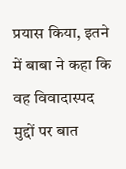प्रयास किया, इतने में बाबा ने कहा कि वह विवादास्पद मुद्दों पर बात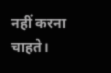नहीं करना चाहते।